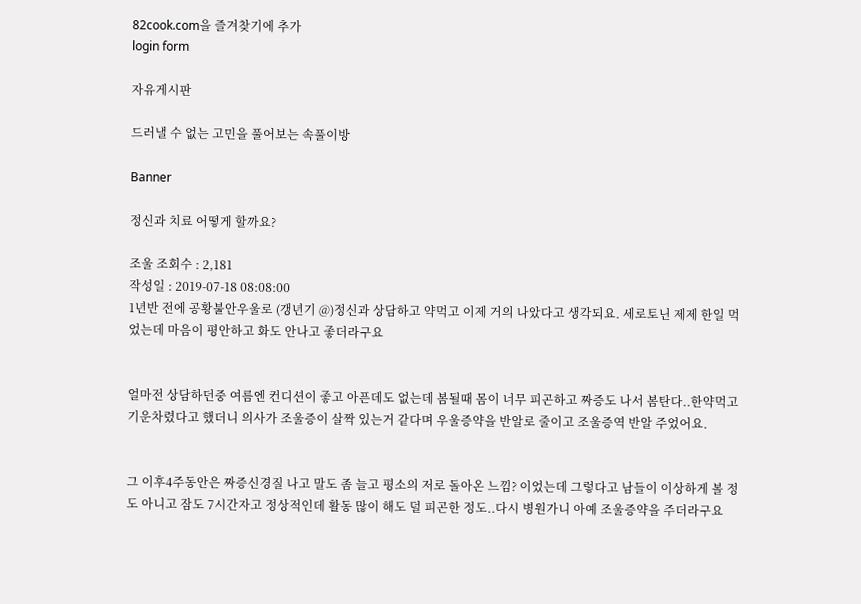82cook.com을 즐겨찾기에 추가
login form

자유게시판

드러낼 수 없는 고민을 풀어보는 속풀이방

Banner

정신과 치료 어떻게 할까요?

조울 조회수 : 2,181
작성일 : 2019-07-18 08:08:00
1년반 전에 공황불안우울로 (갱년기 @)정신과 상담하고 약먹고 이제 거의 나았다고 생각되요. 세로토닌 제제 한일 먹었는데 마음이 평안하고 화도 안나고 좋더라구요


얼마전 상담하던중 여름엔 컨디션이 좋고 아픈데도 없는데 봄될때 몸이 너무 피곤하고 짜증도 나서 봄탄다..한약먹고 기운차렸다고 했더니 의사가 조울증이 살짝 있는거 같다며 우울증약을 반알로 줄이고 조울증역 반알 주었어요.


그 이후4주동안은 짜증신경질 나고 말도 좀 늘고 평소의 저로 돌아온 느낌? 이었는데 그렇다고 남들이 이상하게 볼 정도 아니고 잠도 7시간자고 정상적인데 활동 많이 해도 덜 피곤한 정도..다시 병원가니 아예 조울증약을 주더라구요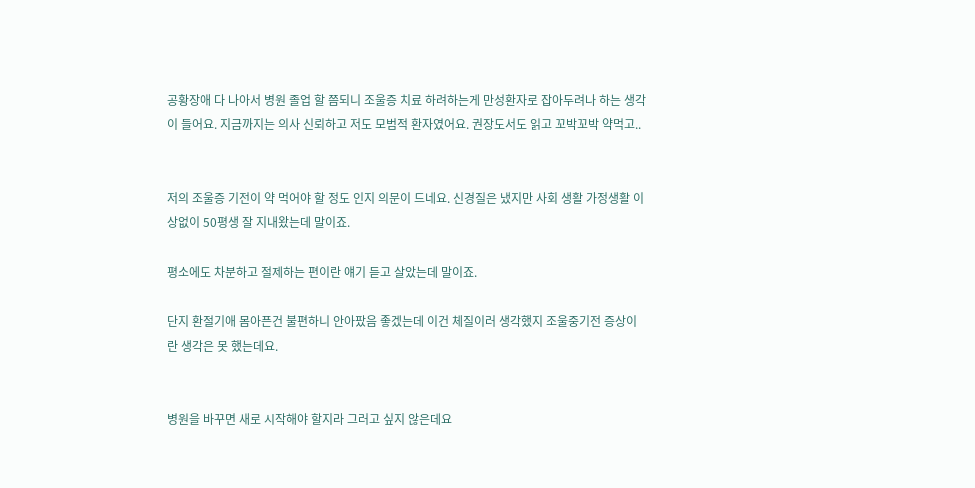공황장애 다 나아서 병원 졸업 할 쯤되니 조울증 치료 하려하는게 만성환자로 잡아두려나 하는 생각이 들어요. 지금까지는 의사 신뢰하고 저도 모범적 환자였어요. 권장도서도 읽고 꼬박꼬박 약먹고..


저의 조울증 기전이 약 먹어야 할 정도 인지 의문이 드네요. 신경질은 냈지만 사회 생활 가정생활 이상없이 50평생 잘 지내왔는데 말이죠.

평소에도 차분하고 절제하는 편이란 얘기 듣고 살았는데 말이죠.

단지 환절기애 몸아픈건 불편하니 안아팠음 좋겠는데 이건 체질이러 생각했지 조울중기전 증상이란 생각은 못 했는데요.


병원을 바꾸면 새로 시작해야 할지라 그러고 싶지 않은데요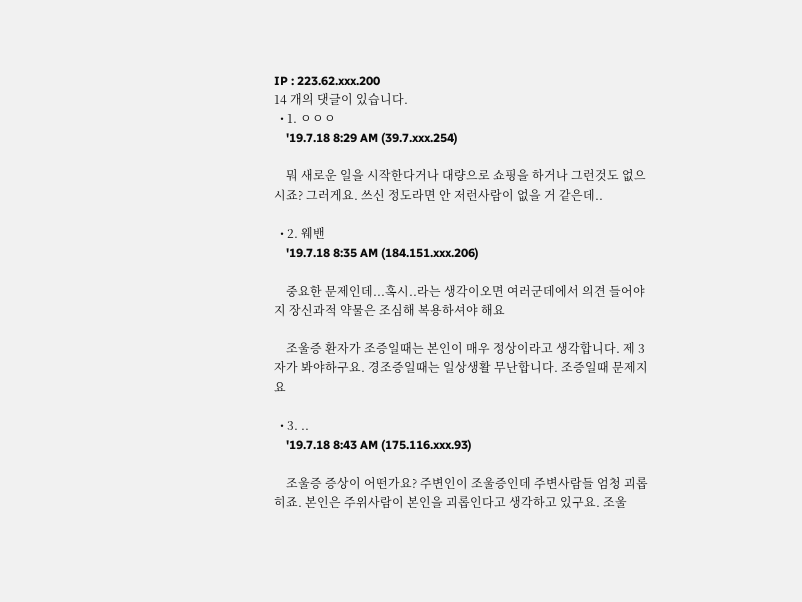IP : 223.62.xxx.200
14 개의 댓글이 있습니다.
  • 1. ㅇㅇㅇ
    '19.7.18 8:29 AM (39.7.xxx.254)

    뭐 새로운 일을 시작한다거나 대량으로 쇼핑을 하거나 그런것도 없으시죠? 그러게요. 쓰신 정도라면 안 저런사람이 없을 거 같은데..

  • 2. 웨밴
    '19.7.18 8:35 AM (184.151.xxx.206)

    중요한 문제인데...혹시..라는 생각이오면 여러군데에서 의견 들어야지 장신과적 약물은 조심해 복용하셔야 해요

    조울증 환자가 조증일때는 본인이 매우 정상이라고 생각합니다. 제 3자가 봐야하구요. 경조증일때는 일상생활 무난합니다. 조증일때 문제지요

  • 3. ..
    '19.7.18 8:43 AM (175.116.xxx.93)

    조울증 증상이 어떤가요? 주변인이 조울증인데 주변사람들 엄청 괴롭히죠. 본인은 주위사람이 본인을 괴롭인다고 생각하고 있구요. 조울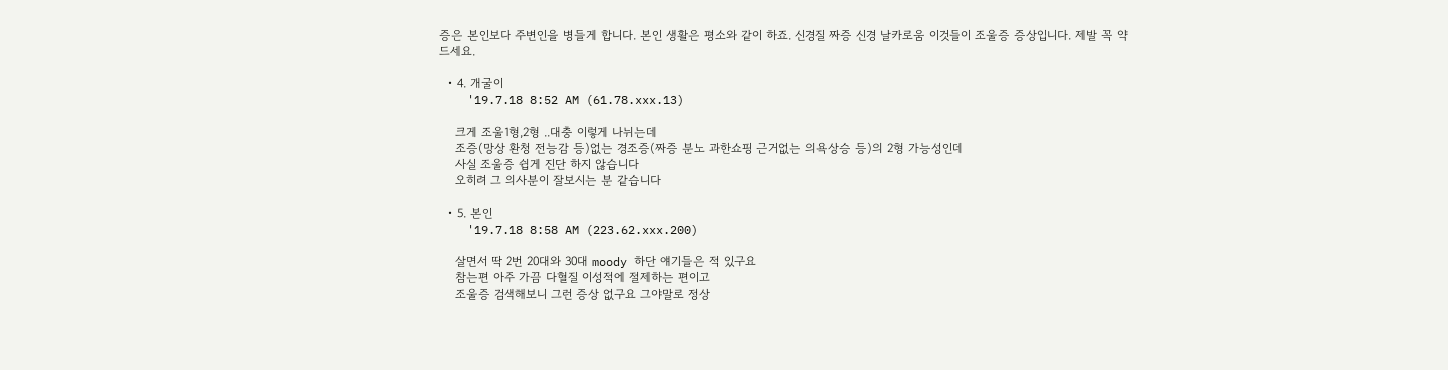증은 본인보다 주변인을 병들게 합니다. 본인 생활은 평소와 같이 하죠. 신경질 짜증 신경 날카로움 이것들이 조울증 증상입니다. 제발 꼭 약 드세요.

  • 4. 개굴이
    '19.7.18 8:52 AM (61.78.xxx.13)

    크게 조울1형,2형 ..대충 이렇게 나뉘는데
    조증(망상 환청 전능감 등)없는 경조증(짜증 분노 과한쇼핑 근거없는 의욕상승 등)의 2형 가능성인데
    사실 조울증 쉽게 진단 하지 않습니다
    오히려 그 의사분이 잘보시는 분 같습니다

  • 5. 본인
    '19.7.18 8:58 AM (223.62.xxx.200)

    살면서 딱 2번 20대와 30대 moody 하단 얘기들은 적 있구요
    참는편 아주 가끔 다혈질 이성적에 절제하는 편이고
    조울증 검색해보니 그런 증상 없구요 그야말로 정상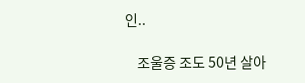인..

    조울증 조도 50년 살아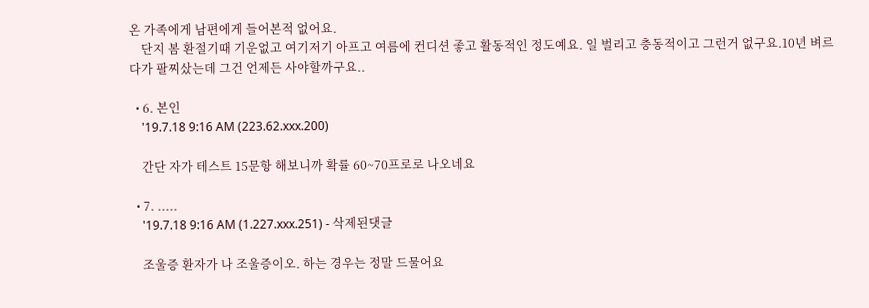온 가족에게 남편에게 들어본적 없어요.
    단지 봄 환절기때 기운없고 여기저기 아프고 여름에 컨디션 좋고 활동적인 정도예요. 일 벌리고 충동적이고 그런거 없구요.10년 벼르다가 팔찌샀는데 그건 언제든 사야할까구요..

  • 6. 본인
    '19.7.18 9:16 AM (223.62.xxx.200)

    간단 자가 테스트 15문항 해보니까 확률 60~70프로로 나오네요

  • 7. .....
    '19.7.18 9:16 AM (1.227.xxx.251) - 삭제된댓글

    조울증 환자가 나 조울증이오. 하는 경우는 정말 드물어요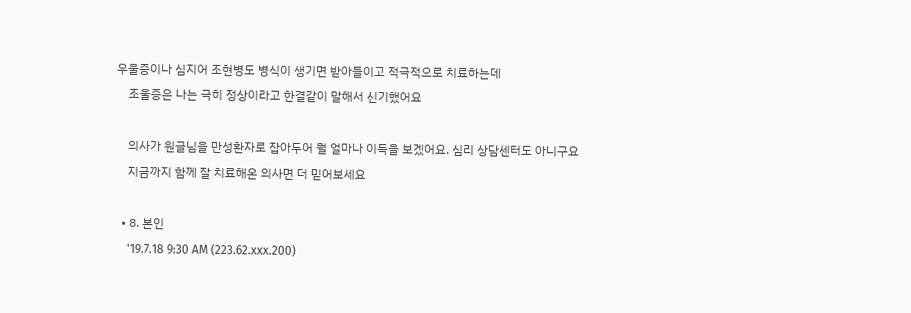우울증이나 심지어 조현병도 병식이 생기면 받아들이고 적극적으로 치료하는데
    조울증은 나는 극히 정상이라고 한결같이 말해서 신기했어요

    의사가 원글님을 만성환자로 잡아두어 뭘 얼마나 이득을 보겠어요. 심리 상담센터도 아니구요
    지금까지 함께 잘 치료해온 의사면 더 믿어보세요

  • 8. 본인
    '19.7.18 9:30 AM (223.62.xxx.200)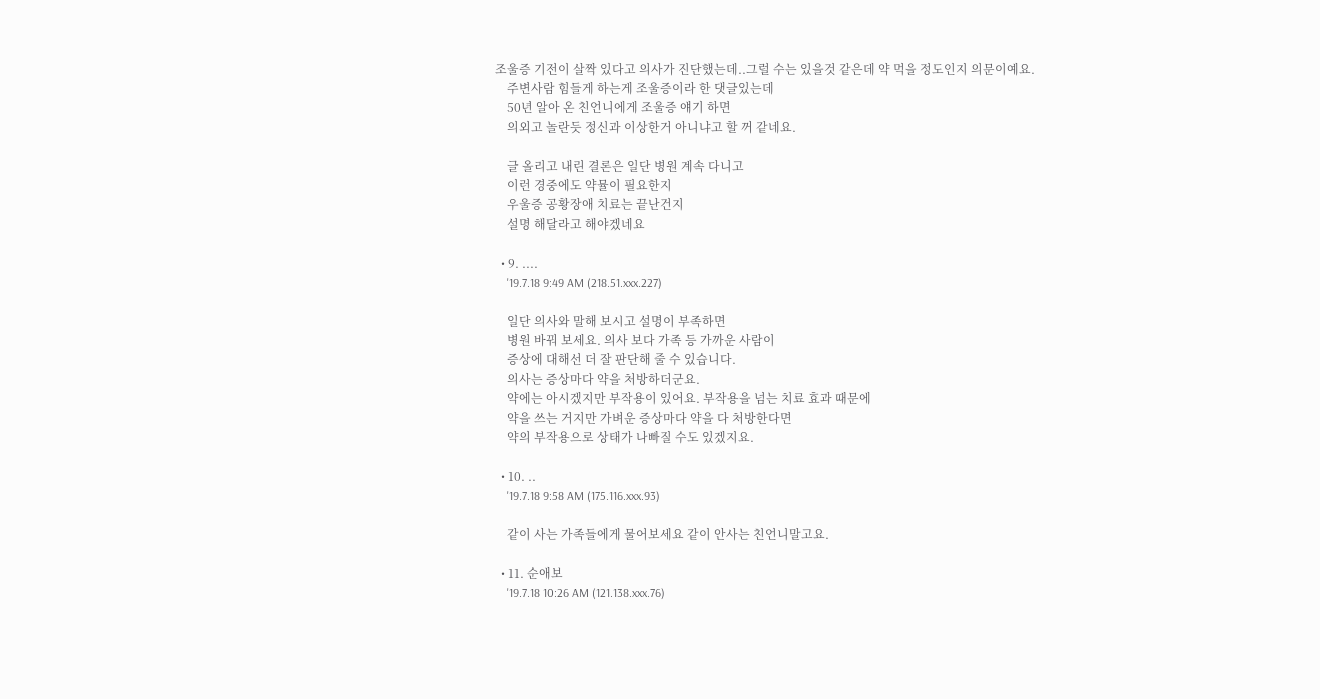조울증 기전이 살짝 있다고 의사가 진단했는데..그럴 수는 있을것 같은데 약 먹을 정도인지 의문이예요.
    주변사람 힘들게 하는게 조울증이라 한 댓글있는데
    50년 알아 온 친언니에게 조울증 얘기 하면
    의외고 놀란듯 정신과 이상한거 아니냐고 할 꺼 같네요.

    글 올리고 내린 결론은 일단 병원 계속 다니고
    이런 경중에도 약뮬이 필요한지
    우울증 공황장애 치료는 끝난건지
    설명 해달라고 해야겠네요

  • 9. ....
    '19.7.18 9:49 AM (218.51.xxx.227)

    일단 의사와 말해 보시고 설명이 부족하면
    병원 바꿔 보세요. 의사 보다 가족 등 가까운 사람이
    증상에 대해선 더 잘 판단해 줄 수 있습니다.
    의사는 증상마다 약을 처방하더군요.
    약에는 아시겠지만 부작용이 있어요. 부작용을 넘는 치료 효과 때문에
    약을 쓰는 거지만 가벼운 증상마다 약을 다 처방한다면
    약의 부작용으로 상태가 나빠질 수도 있겠지요.

  • 10. ..
    '19.7.18 9:58 AM (175.116.xxx.93)

    같이 사는 가족들에게 물어보세요 같이 안사는 친언니말고요.

  • 11. 순애보
    '19.7.18 10:26 AM (121.138.xxx.76)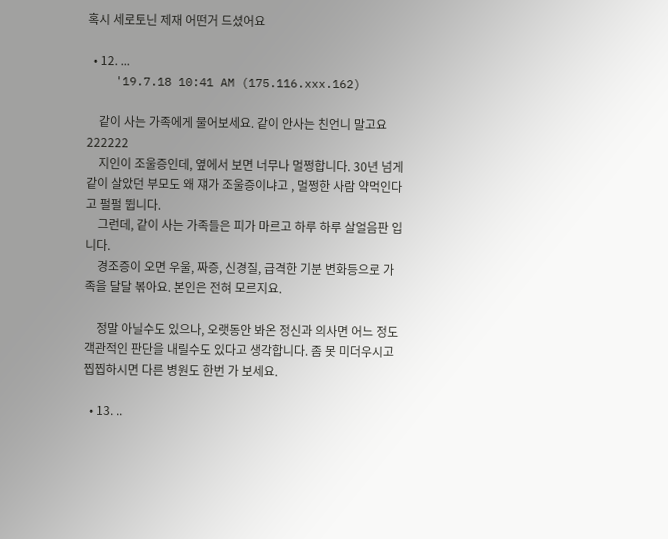혹시 세로토닌 제재 어떤거 드셨어요

  • 12. ...
    '19.7.18 10:41 AM (175.116.xxx.162)

    같이 사는 가족에게 물어보세요. 같이 안사는 친언니 말고요 222222
    지인이 조울증인데, 옆에서 보면 너무나 멀쩡합니다. 30년 넘게 같이 살았던 부모도 왜 쟤가 조울증이냐고 , 멀쩡한 사람 약먹인다고 펄펄 뜁니다.
    그런데, 같이 사는 가족들은 피가 마르고 하루 하루 살얼음판 입니다.
    경조증이 오면 우울, 짜증, 신경질, 급격한 기분 변화등으로 가족을 달달 볶아요. 본인은 전혀 모르지요.

    정말 아닐수도 있으나, 오랫동안 봐온 정신과 의사면 어느 정도 객관적인 판단을 내릴수도 있다고 생각합니다. 좀 못 미더우시고 찝찝하시면 다른 병원도 한번 가 보세요.

  • 13. ..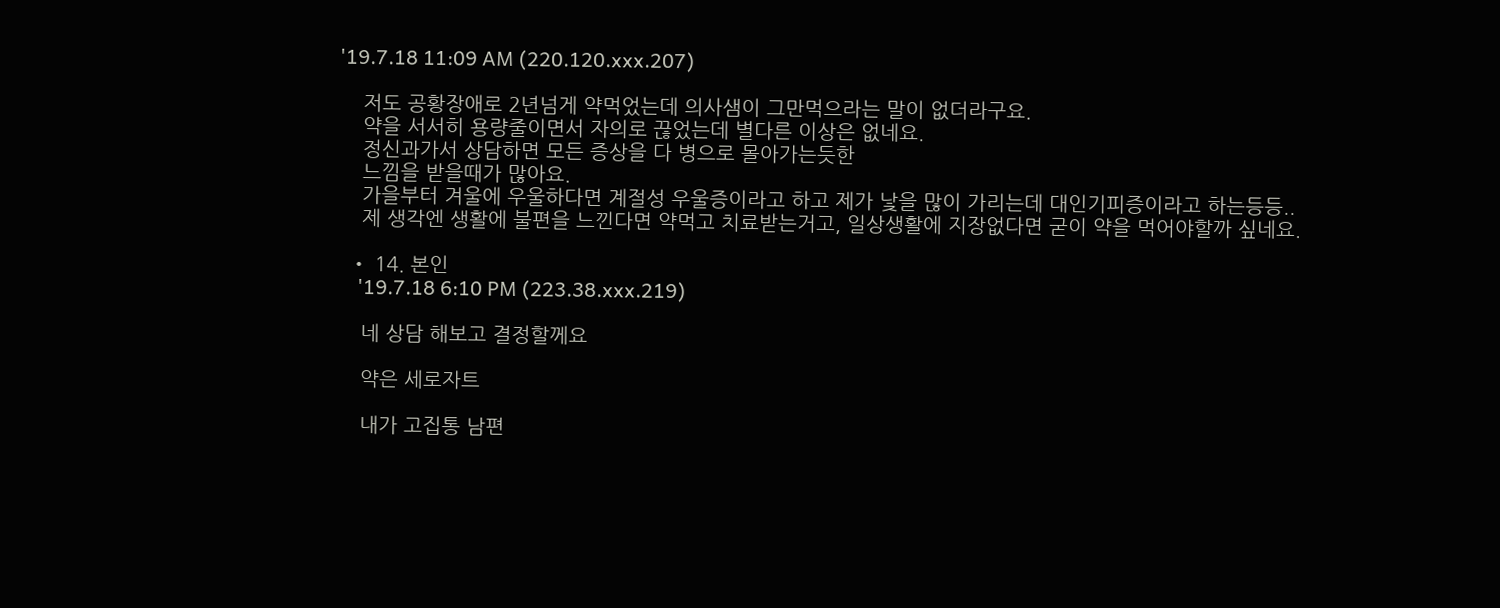'19.7.18 11:09 AM (220.120.xxx.207)

    저도 공황장애로 2년넘게 약먹었는데 의사샘이 그만먹으라는 말이 없더라구요.
    약을 서서히 용량줄이면서 자의로 끊었는데 별다른 이상은 없네요.
    정신과가서 상담하면 모든 증상을 다 병으로 몰아가는듯한
    느낌을 받을때가 많아요.
    가을부터 겨울에 우울하다면 계절성 우울증이라고 하고 제가 낯을 많이 가리는데 대인기피증이라고 하는등등..
    제 생각엔 생활에 불편을 느낀다면 약먹고 치료받는거고, 일상생활에 지장없다면 굳이 약을 먹어야할까 싶네요.

  • 14. 본인
    '19.7.18 6:10 PM (223.38.xxx.219)

    네 상담 해보고 결정할께요

    약은 세로자트

    내가 고집통 남편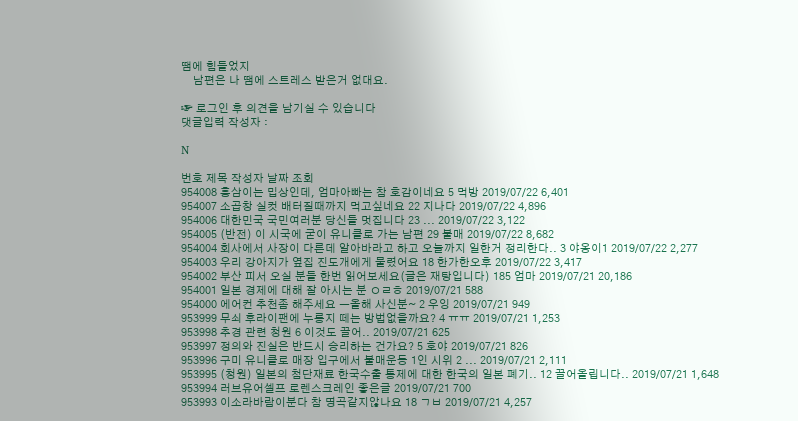땜에 힘들었지
    남편은 나 땜에 스트레스 받은거 없대요.

☞ 로그인 후 의견을 남기실 수 있습니다
댓글입력 작성자 :

N

번호 제목 작성자 날짜 조회
954008 흥삼이는 밉상인데, 엄마아빠는 참 호감이네요 5 먹방 2019/07/22 6,401
954007 소곱창 실컷 배터질때까지 먹고싶네요 22 지나다 2019/07/22 4,896
954006 대한민국 국민여러분 당신들 멋집니다 23 ... 2019/07/22 3,122
954005 (반전) 이 시국에 굳이 유니클로 가는 남편 29 불매 2019/07/22 8,682
954004 회사에서 사장이 다른데 알아바라고 하고 오늘까지 일한거 정리한다.. 3 야옹이1 2019/07/22 2,277
954003 우리 강아지가 옆집 진도개에게 물렸어요 18 한가한오후 2019/07/22 3,417
954002 부산 피서 오실 분들 한번 읽어보세요(글은 재탕입니다) 185 엄마 2019/07/21 20,186
954001 일본 경제에 대해 잘 아시는 분 ㅇㄹㅎ 2019/07/21 588
954000 에어컨 추천좀 해주세요 ㅡ올해 사신분~ 2 우잉 2019/07/21 949
953999 무쇠 후라이팬에 누릉지 떼는 방법없을까요? 4 ㅠㅠ 2019/07/21 1,253
953998 추경 관련 청원 6 이것도 끌어.. 2019/07/21 625
953997 정의와 진실은 반드시 승리하는 건가요? 5 호야 2019/07/21 826
953996 구미 유니클로 매장 입구에서 불매운동 1인 시위 2 ... 2019/07/21 2,111
953995 (청원) 일본의 첨단재료 한국수출 통제에 대한 한국의 일본 폐기.. 12 끌어올립니다.. 2019/07/21 1,648
953994 러브유어셀프 로렌스크레인 좋은글 2019/07/21 700
953993 이소라바람이분다 참 명곡같지않나요 18 ㄱㅂ 2019/07/21 4,257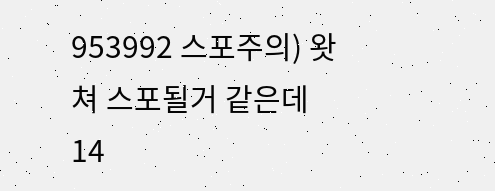953992 스포주의) 왓쳐 스포될거 같은데 14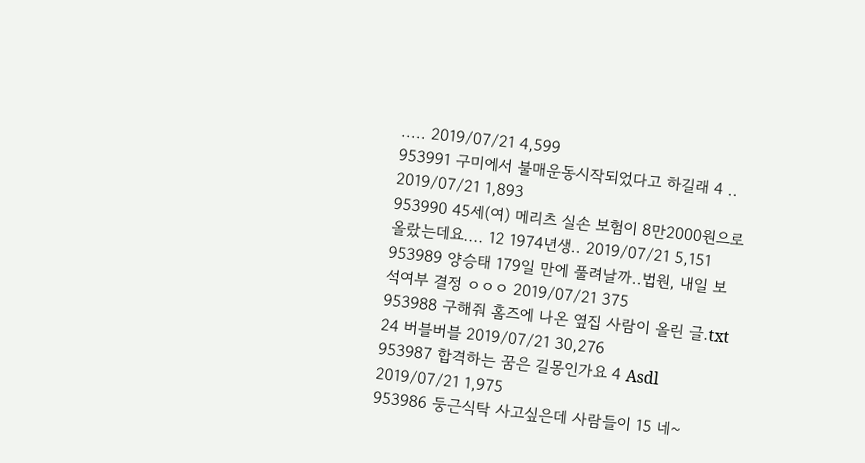..... 2019/07/21 4,599
953991 구미에서 불매운동시작되었다고 하길래 4 .. 2019/07/21 1,893
953990 45세(여) 메리츠 실손 보험이 8만2000원으로 올랐는데요.... 12 1974년생.. 2019/07/21 5,151
953989 양승태 179일 만에 풀려날까..법원, 내일 보석여부 결정 ㅇㅇㅇ 2019/07/21 375
953988 구해줘 홈즈에 나온 옆집 사람이 올린 글.txt 24 버블버블 2019/07/21 30,276
953987 합격하는 꿈은 길몽인가요 4 Asdl 2019/07/21 1,975
953986 둥근식탁 사고싶은데 사람들이 15 네~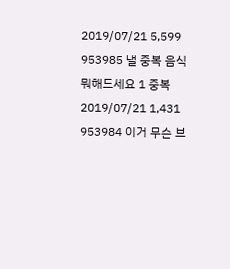2019/07/21 5,599
953985 낼 중복 음식 뭐해드세요 1 중복 2019/07/21 1,431
953984 이거 무슨 브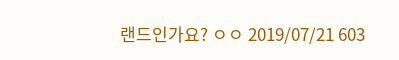랜드인가요? ㅇㅇ 2019/07/21 603